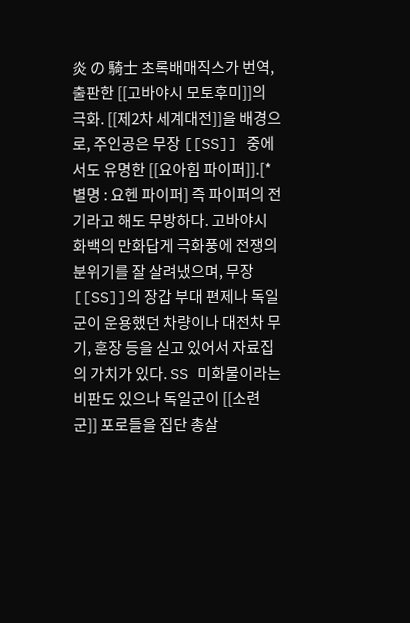炎 の 騎士 초록배매직스가 번역, 출판한 [[고바야시 모토후미]]의 극화. [[제2차 세계대전]]을 배경으로, 주인공은 무장 [[SS]] 중에서도 유명한 [[요아힘 파이퍼]].[* 별명 : 요헨 파이퍼] 즉 파이퍼의 전기라고 해도 무방하다. 고바야시 화백의 만화답게 극화풍에 전쟁의 분위기를 잘 살려냈으며, 무장 [[SS]]의 장갑 부대 편제나 독일군이 운용했던 차량이나 대전차 무기, 훈장 등을 싣고 있어서 자료집의 가치가 있다. SS 미화물이라는 비판도 있으나 독일군이 [[소련군]] 포로들을 집단 총살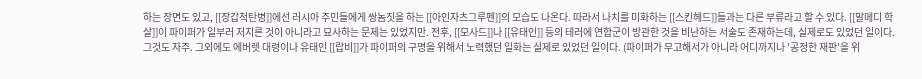하는 장면도 있고, [[장갑척탄병]]에선 러시아 주민들에게 쌍놈짓을 하는 [[아인자츠그루펜]]의 모습도 나온다. 따라서 나치를 미화하는 [[스킨헤드]]들과는 다른 부류라고 할 수 있다. [[말메디 학살]]이 파이퍼가 일부러 저지른 것이 아니라고 묘사하는 문제는 있었지만. 전후, [[모사드]]나 [[유태인]] 등의 테러에 연합군이 방관한 것을 비난하는 서술도 존재하는데, 실제로도 있었던 일이다. 그것도 자주. 그외에도 에버렛 대령이나 유태인 [[랍비]]가 파이퍼의 구명을 위해서 노력했던 일화는 실제로 있었던 일이다. (파이퍼가 무고해서가 아니라 어디까지나 '공정한 재판'을 위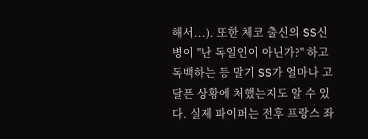해서...). 또한 체코 출신의 SS신병이 "난 독일인이 아닌가?" 하고 독백하는 등 말기 SS가 얼마나 고달픈 상황에 처했는지도 알 수 있다. 실제 파이퍼는 전후 프랑스 좌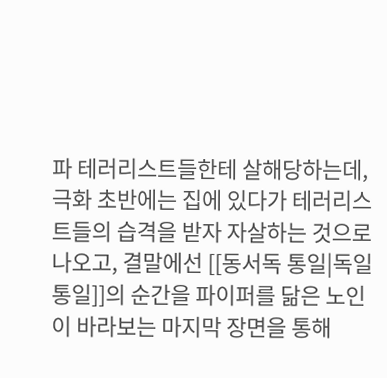파 테러리스트들한테 살해당하는데, 극화 초반에는 집에 있다가 테러리스트들의 습격을 받자 자살하는 것으로 나오고, 결말에선 [[동서독 통일|독일 통일]]의 순간을 파이퍼를 닮은 노인이 바라보는 마지막 장면을 통해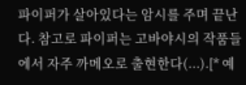파이퍼가 살아있다는 암시를 주며 끝난다. 참고로 파이퍼는 고바야시의 작품들에서 자주 까메오로 출현한다(...).[* 예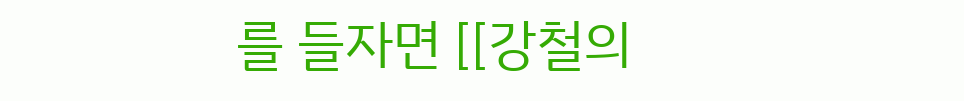를 들자면 [[강철의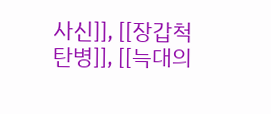사신]], [[장갑척탄병]], [[늑대의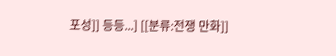포성]] 등등...] [[분류:전쟁 만화]]